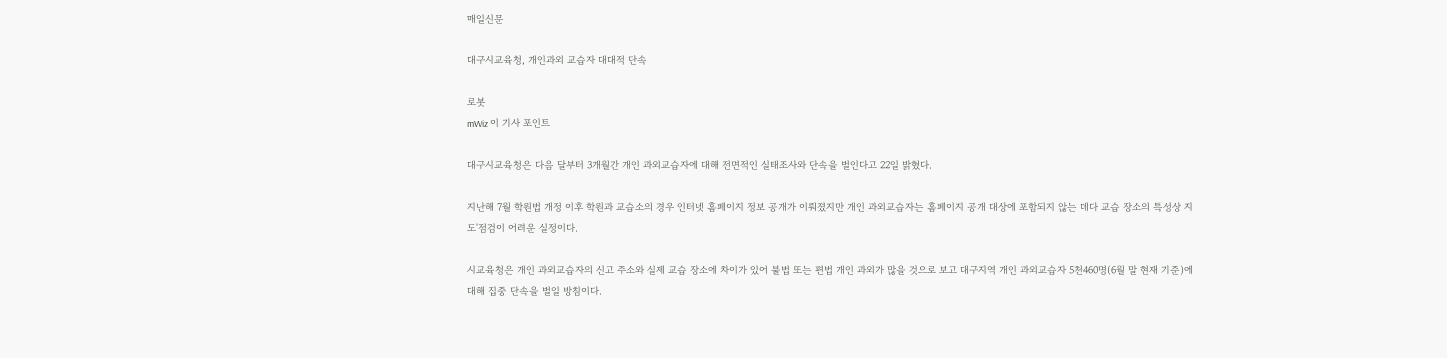매일신문

대구시교육청, 개인과외 교습자 대대적 단속

로봇
mWiz 이 기사 포인트

대구시교육청은 다음 달부터 3개월간 개인 과외교습자에 대해 전면적인 실태조사와 단속을 벌인다고 22일 밝혔다.

지난해 7월 학원법 개정 이후 학원과 교습소의 경우 인터넷 홈페이지 정보 공개가 이뤄졌지만 개인 과외교습자는 홈페이지 공개 대상에 포함되지 않는 데다 교습 장소의 특성상 지도'점검이 어려운 실정이다.

시교육청은 개인 과외교습자의 신고 주소와 실제 교습 장소에 차이가 있어 불법 또는 편법 개인 과외가 많을 것으로 보고 대구지역 개인 과외교습자 5천460명(6월 말 현재 기준)에 대해 집중 단속을 벌일 방침이다.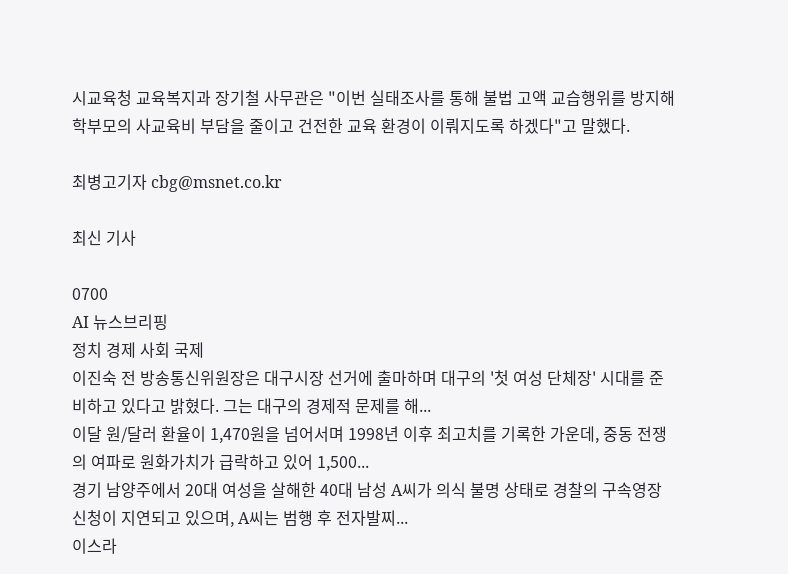시교육청 교육복지과 장기철 사무관은 "이번 실태조사를 통해 불법 고액 교습행위를 방지해 학부모의 사교육비 부담을 줄이고 건전한 교육 환경이 이뤄지도록 하겠다"고 말했다.

최병고기자 cbg@msnet.co.kr

최신 기사

0700
AI 뉴스브리핑
정치 경제 사회 국제
이진숙 전 방송통신위원장은 대구시장 선거에 출마하며 대구의 '첫 여성 단체장' 시대를 준비하고 있다고 밝혔다. 그는 대구의 경제적 문제를 해...
이달 원/달러 환율이 1,470원을 넘어서며 1998년 이후 최고치를 기록한 가운데, 중동 전쟁의 여파로 원화가치가 급락하고 있어 1,500...
경기 남양주에서 20대 여성을 살해한 40대 남성 A씨가 의식 불명 상태로 경찰의 구속영장 신청이 지연되고 있으며, A씨는 범행 후 전자발찌...
이스라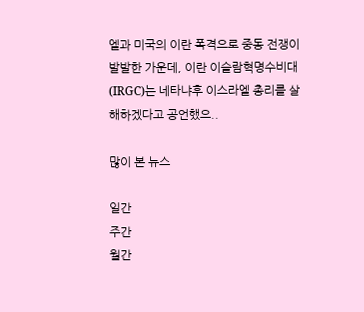엘과 미국의 이란 폭격으로 중동 전쟁이 발발한 가운데, 이란 이슬람혁명수비대(IRGC)는 네타냐후 이스라엘 총리를 살해하겠다고 공언했으..

많이 본 뉴스

일간
주간
월간